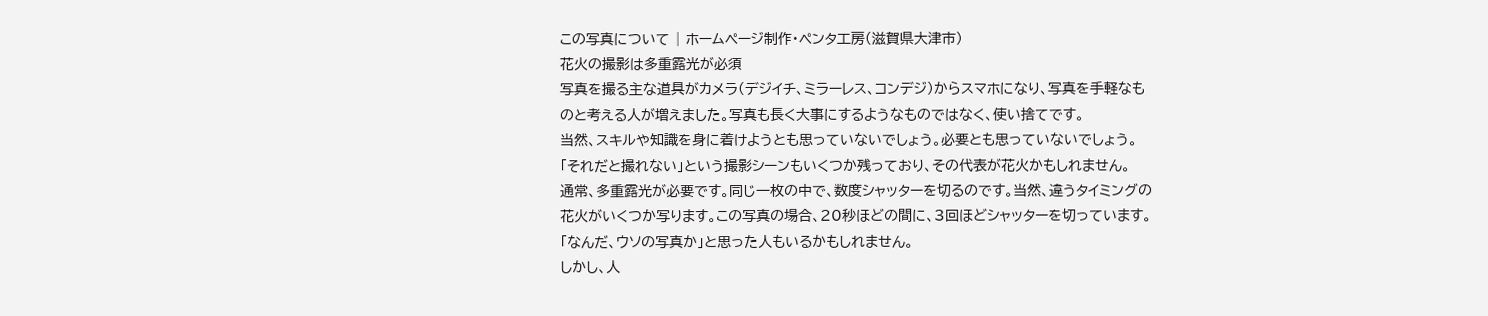この写真について | ホームページ制作・ペンタ工房(滋賀県大津市)
花火の撮影は多重露光が必須
写真を撮る主な道具がカメラ(デジイチ、ミラーレス、コンデジ)からスマホになり、写真を手軽なものと考える人が増えました。写真も長く大事にするようなものではなく、使い捨てです。
当然、スキルや知識を身に着けようとも思っていないでしょう。必要とも思っていないでしょう。
「それだと撮れない」という撮影シーンもいくつか残っており、その代表が花火かもしれません。
通常、多重露光が必要です。同じ一枚の中で、数度シャッターを切るのです。当然、違うタイミングの花火がいくつか写ります。この写真の場合、20秒ほどの間に、3回ほどシャッターを切っています。
「なんだ、ウソの写真か」と思った人もいるかもしれません。
しかし、人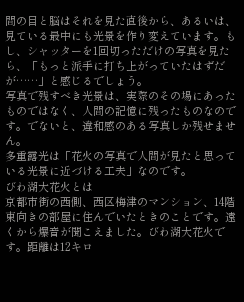間の目と脳はそれを見た直後から、あるいは、見ている最中にも光景を作り変えています。もし、シャッターを1回切っただけの写真を見たら、「もっと派手に打ち上がっていたはずだが……」と感じるでしょう。
写真で残すべき光景は、実際のその場にあったものではなく、人間の記憶に残ったものなのです。でないと、違和感のある写真しか残せません。
多重露光は「花火の写真で人間が見たと思っている光景に近づける工夫」なのです。
びわ湖大花火とは
京都市街の西側、西区梅津のマンション、14階東向きの部屋に住んでいたときのことです。遠くから爆音が聞こえました。びわ湖大花火です。距離は12キロ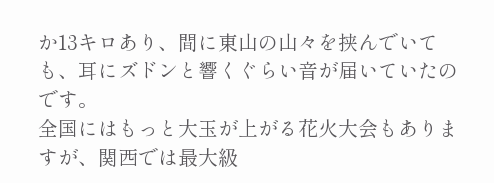か13キロあり、間に東山の山々を挟んでいても、耳にズドンと響くぐらい音が届いていたのです。
全国にはもっと大玉が上がる花火大会もありますが、関西では最大級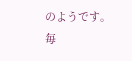のようです。毎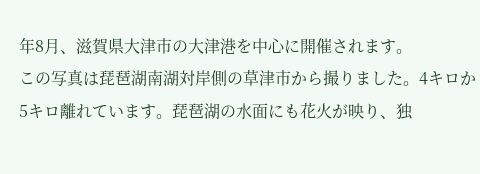年8月、滋賀県大津市の大津港を中心に開催されます。
この写真は琵琶湖南湖対岸側の草津市から撮りました。4キロか5キロ離れています。琵琶湖の水面にも花火が映り、独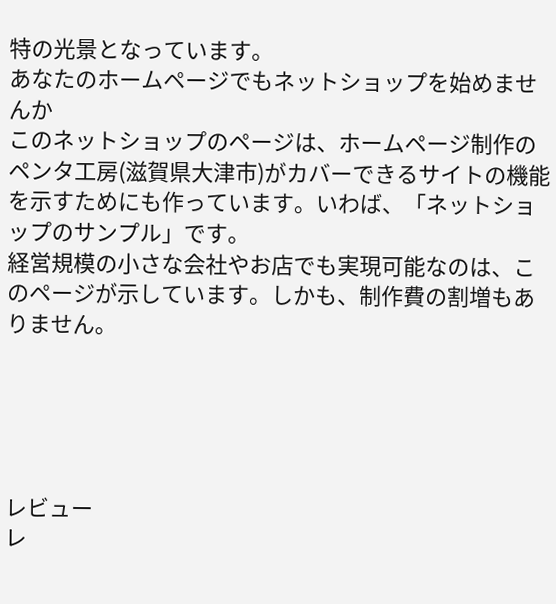特の光景となっています。
あなたのホームページでもネットショップを始めませんか
このネットショップのページは、ホームページ制作のペンタ工房(滋賀県大津市)がカバーできるサイトの機能を示すためにも作っています。いわば、「ネットショップのサンプル」です。
経営規模の小さな会社やお店でも実現可能なのは、このページが示しています。しかも、制作費の割増もありません。





レビュー
レ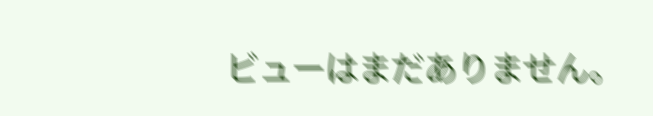ビューはまだありません。